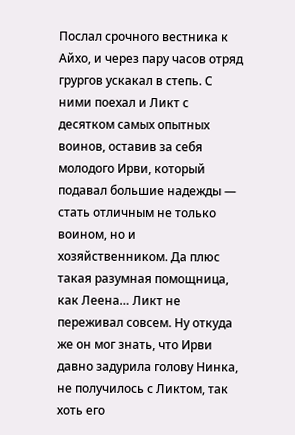Послал срочного вестника к Айхо, и через пару часов отряд грургов ускакал в степь. С ними поехал и Ликт с десятком самых опытных воинов, оставив за себя молодого Ирви, который подавал большие надежды — стать отличным не только воином, но и хозяйственником. Да плюс такая разумная помощница, как Леена… Ликт не переживал совсем. Ну откуда же он мог знать, что Ирви давно задурила голову Нинка, не получилось с Ликтом, так хоть его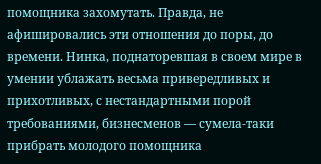помощника захомутать. Правда, не афишировались эти отношения до поры, до времени. Нинка, поднаторевшая в своем мире в умении ублажать весьма привередливых и прихотливых, с нестандартными порой требованиями, бизнесменов — сумела-таки прибрать молодого помощника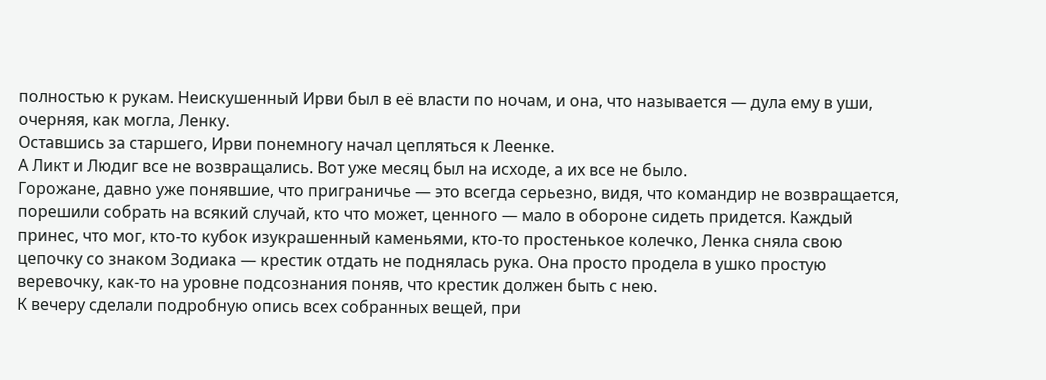полностью к рукам. Неискушенный Ирви был в её власти по ночам, и она, что называется — дула ему в уши, очерняя, как могла, Ленку.
Оставшись за старшего, Ирви понемногу начал цепляться к Леенке.
А Ликт и Людиг все не возвращались. Вот уже месяц был на исходе, а их все не было.
Горожане, давно уже понявшие, что приграничье — это всегда серьезно, видя, что командир не возвращается, порешили собрать на всякий случай, кто что может, ценного — мало в обороне сидеть придется. Каждый принес, что мог, кто-то кубок изукрашенный каменьями, кто-то простенькое колечко, Ленка сняла свою цепочку со знаком Зодиака — крестик отдать не поднялась рука. Она просто продела в ушко простую веревочку, как-то на уровне подсознания поняв, что крестик должен быть с нею.
К вечеру сделали подробную опись всех собранных вещей, при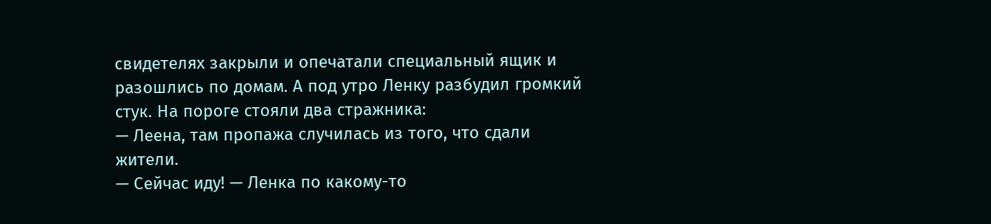свидетелях закрыли и опечатали специальный ящик и разошлись по домам. А под утро Ленку разбудил громкий стук. На пороге стояли два стражника:
— Леена, там пропажа случилась из того, что сдали жители.
— Сейчас иду! — Ленка по какому-то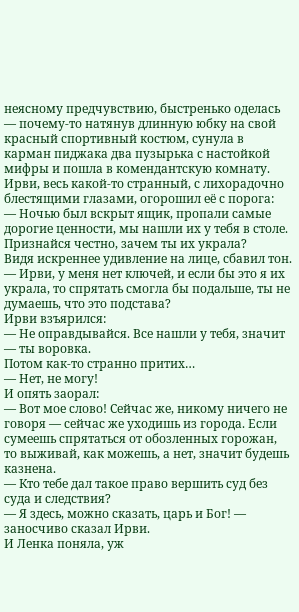неясному предчувствию, быстренько оделась — почему-то натянув длинную юбку на свой красный спортивный костюм, сунула в карман пиджака два пузырька с настойкой мифры и пошла в комендантскую комнату.
Ирви, весь какой-то странный, с лихорадочно блестящими глазами, огорошил её с порога:
— Ночью был вскрыт ящик, пропали самые дорогие ценности, мы нашли их у тебя в столе. Признайся честно, зачем ты их украла?
Видя искреннее удивление на лице, сбавил тон.
— Ирви, у меня нет ключей, и если бы это я их украла, то спрятать смогла бы подальше, ты не думаешь, что это подстава?
Ирви взъярился:
— Не оправдывайся. Все нашли у тебя, значит — ты воровка.
Потом как-то странно притих…
— Нет, не могу!
И опять заорал:
— Вот мое слово! Сейчас же, никому ничего не говоря — сейчас же уходишь из города. Если сумеешь спрятаться от обозленных горожан, то выживай, как можешь, а нет, значит будешь казнена.
— Кто тебе дал такое право вершить суд без суда и следствия?
— Я здесь, можно сказать, царь и Бог! — заносчиво сказал Ирви.
И Ленка поняла, уж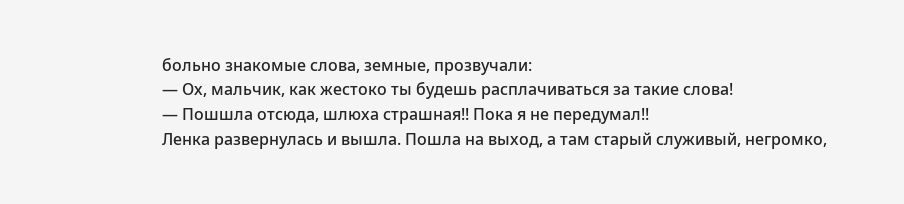больно знакомые слова, земные, прозвучали:
— Ох, мальчик, как жестоко ты будешь расплачиваться за такие слова!
— Пошшла отсюда, шлюха страшная!! Пока я не передумал!!
Ленка развернулась и вышла. Пошла на выход, а там старый служивый, негромко,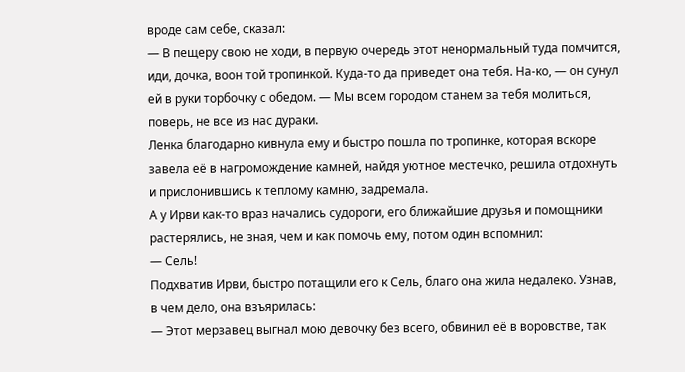вроде сам себе, сказал:
— В пещеру свою не ходи, в первую очередь этот ненормальный туда помчится, иди, дочка, воон той тропинкой. Куда-то да приведет она тебя. На-ко, — он сунул ей в руки торбочку с обедом. — Мы всем городом станем за тебя молиться, поверь, не все из нас дураки.
Ленка благодарно кивнула ему и быстро пошла по тропинке, которая вскоре завела её в нагромождение камней, найдя уютное местечко, решила отдохнуть и прислонившись к теплому камню, задремала.
А у Ирви как-то враз начались судороги, его ближайшие друзья и помощники растерялись, не зная, чем и как помочь ему, потом один вспомнил:
— Сель!
Подхватив Ирви, быстро потащили его к Сель, благо она жила недалеко. Узнав, в чем дело, она взъярилась:
— Этот мерзавец выгнал мою девочку без всего, обвинил её в воровстве, так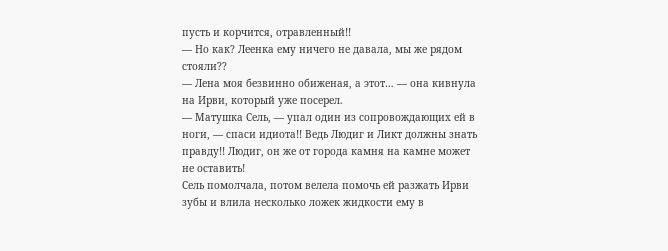пусть и корчится, отравленный!!
— Но как? Леенка ему ничего не давала, мы же рядом стояли??
— Лена моя безвинно обиженая, а этот… — она кивнула на Ирви, который уже посерел.
— Матушка Сель, — упал один из сопровождающих ей в ноги, — спаси идиота!! Ведь Людиг и Ликт должны знать правду!! Людиг, он же от города камня на камне может не оставить!
Сель помолчала, потом велела помочь ей разжать Ирви зубы и влила несколько ложек жидкости ему в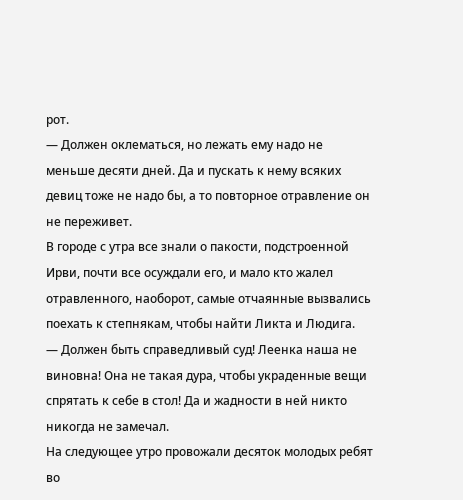рот.
— Должен оклематься, но лежать ему надо не меньше десяти дней. Да и пускать к нему всяких девиц тоже не надо бы, а то повторное отравление он не переживет.
В городе с утра все знали о пакости, подстроенной Ирви, почти все осуждали его, и мало кто жалел отравленного, наоборот, самые отчаянные вызвались поехать к степнякам, чтобы найти Ликта и Людига.
— Должен быть справедливый суд! Леенка наша не виновна! Она не такая дура, чтобы украденные вещи спрятать к себе в стол! Да и жадности в ней никто никогда не замечал.
На следующее утро провожали десяток молодых ребят во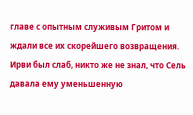главе с опытным служивым Гритом и ждали все их скорейшего возвращения. Ирви был слаб, никто же не знал, что Сель давала ему уменьшенную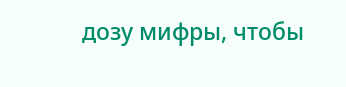дозу мифры, чтобы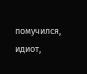помучился, идиот,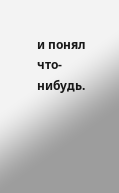и понял что-нибудь.